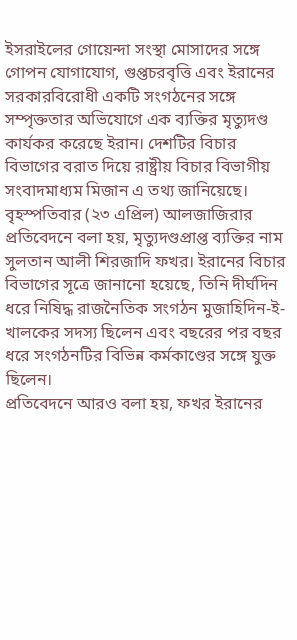ইসরাইলের গোয়েন্দা সংস্থা মোসাদের সঙ্গে গোপন যোগাযোগ, গুপ্তচরবৃত্তি এবং ইরানের সরকারবিরোধী একটি সংগঠনের সঙ্গে সম্পৃক্ততার অভিযোগে এক ব্যক্তির মৃত্যুদণ্ড কার্যকর করেছে ইরান। দেশটির বিচার বিভাগের বরাত দিয়ে রাষ্ট্রীয় বিচার বিভাগীয় সংবাদমাধ্যম মিজান এ তথ্য জানিয়েছে।
বৃহস্পতিবার (২৩ এপ্রিল) আলজাজিরার প্রতিবেদনে বলা হয়, মৃত্যুদণ্ডপ্রাপ্ত ব্যক্তির নাম সুলতান আলী শিরজাদি ফখর। ইরানের বিচার বিভাগের সূত্রে জানানো হয়েছে, তিনি দীর্ঘদিন ধরে নিষিদ্ধ রাজনৈতিক সংগঠন মুজাহিদিন-ই-খালকের সদস্য ছিলেন এবং বছরের পর বছর ধরে সংগঠনটির বিভিন্ন কর্মকাণ্ডের সঙ্গে যুক্ত ছিলেন।
প্রতিবেদনে আরও বলা হয়, ফখর ইরানের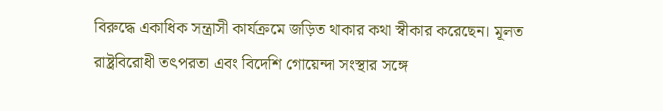বিরুদ্ধে একাধিক সন্ত্রাসী কার্যক্রমে জড়িত থাকার কথা স্বীকার করেছেন। মূলত রাষ্ট্রবিরোধী তৎপরতা এবং বিদেশি গোয়েন্দা সংস্থার সঙ্গে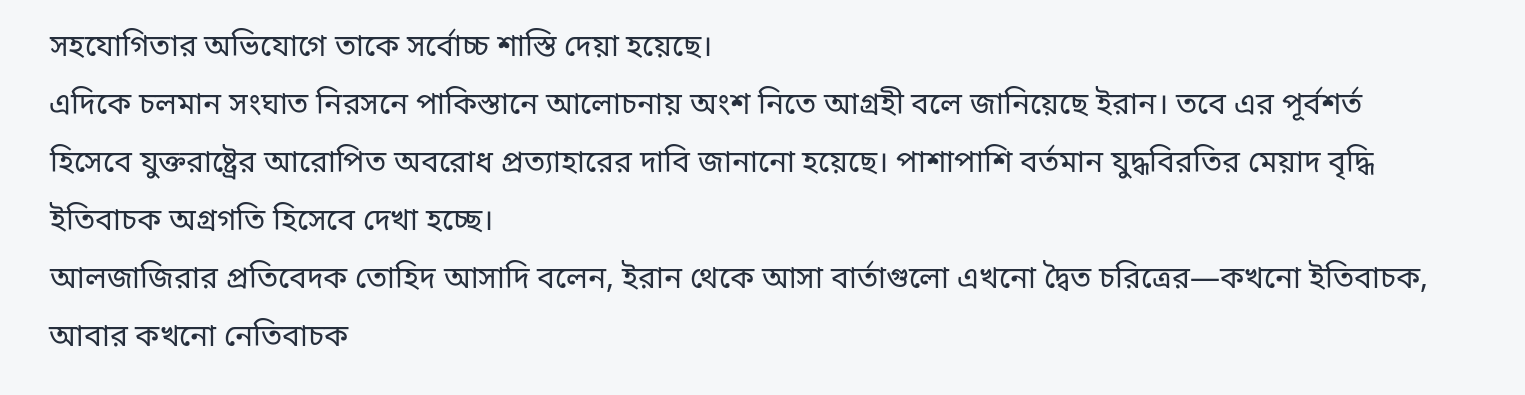সহযোগিতার অভিযোগে তাকে সর্বোচ্চ শাস্তি দেয়া হয়েছে।
এদিকে চলমান সংঘাত নিরসনে পাকিস্তানে আলোচনায় অংশ নিতে আগ্রহী বলে জানিয়েছে ইরান। তবে এর পূর্বশর্ত হিসেবে যুক্তরাষ্ট্রের আরোপিত অবরোধ প্রত্যাহারের দাবি জানানো হয়েছে। পাশাপাশি বর্তমান যুদ্ধবিরতির মেয়াদ বৃদ্ধি ইতিবাচক অগ্রগতি হিসেবে দেখা হচ্ছে।
আলজাজিরার প্রতিবেদক তোহিদ আসাদি বলেন, ইরান থেকে আসা বার্তাগুলো এখনো দ্বৈত চরিত্রের—কখনো ইতিবাচক, আবার কখনো নেতিবাচক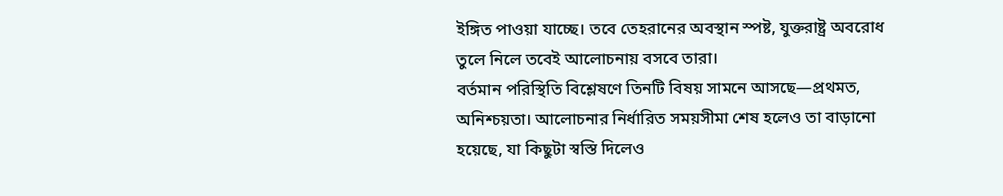ইঙ্গিত পাওয়া যাচ্ছে। তবে তেহরানের অবস্থান স্পষ্ট, যুক্তরাষ্ট্র অবরোধ তুলে নিলে তবেই আলোচনায় বসবে তারা।
বর্তমান পরিস্থিতি বিশ্লেষণে তিনটি বিষয় সামনে আসছে—প্রথমত, অনিশ্চয়তা। আলোচনার নির্ধারিত সময়সীমা শেষ হলেও তা বাড়ানো হয়েছে, যা কিছুটা স্বস্তি দিলেও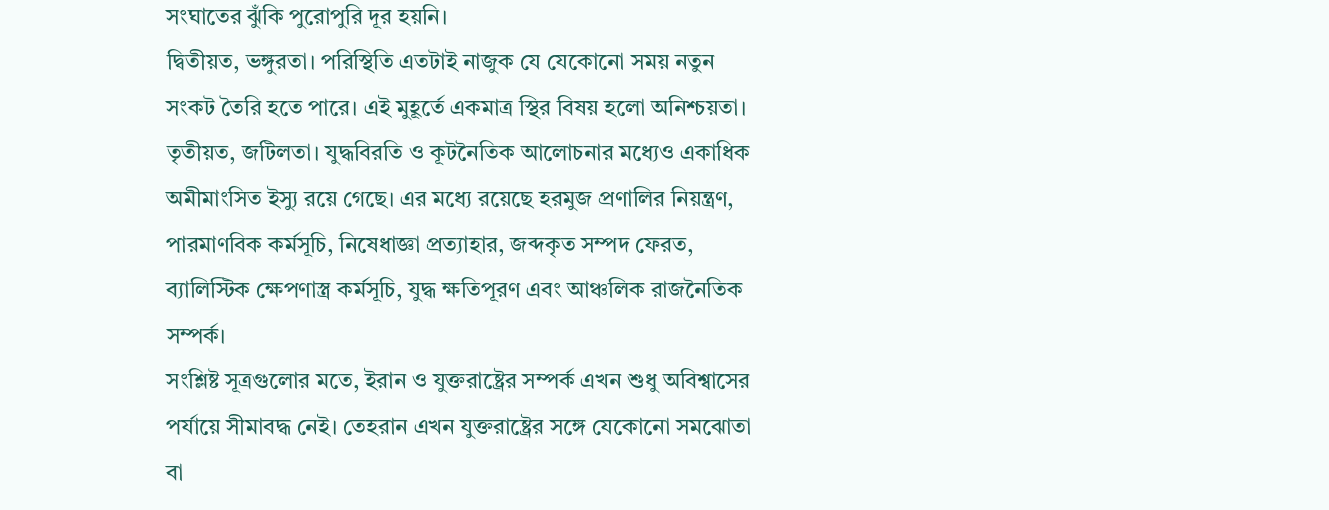সংঘাতের ঝুঁকি পুরোপুরি দূর হয়নি।
দ্বিতীয়ত, ভঙ্গুরতা। পরিস্থিতি এতটাই নাজুক যে যেকোনো সময় নতুন সংকট তৈরি হতে পারে। এই মুহূর্তে একমাত্র স্থির বিষয় হলো অনিশ্চয়তা।
তৃতীয়ত, জটিলতা। যুদ্ধবিরতি ও কূটনৈতিক আলোচনার মধ্যেও একাধিক অমীমাংসিত ইস্যু রয়ে গেছে। এর মধ্যে রয়েছে হরমুজ প্রণালির নিয়ন্ত্রণ, পারমাণবিক কর্মসূচি, নিষেধাজ্ঞা প্রত্যাহার, জব্দকৃত সম্পদ ফেরত, ব্যালিস্টিক ক্ষেপণাস্ত্র কর্মসূচি, যুদ্ধ ক্ষতিপূরণ এবং আঞ্চলিক রাজনৈতিক সম্পর্ক।
সংশ্লিষ্ট সূত্রগুলোর মতে, ইরান ও যুক্তরাষ্ট্রের সম্পর্ক এখন শুধু অবিশ্বাসের পর্যায়ে সীমাবদ্ধ নেই। তেহরান এখন যুক্তরাষ্ট্রের সঙ্গে যেকোনো সমঝোতা বা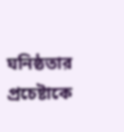ঘনিষ্ঠতার প্রচেষ্টাকে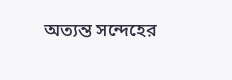অত্যন্ত সন্দেহের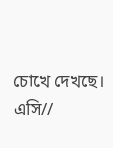চোখে দেখছে।
এসি//